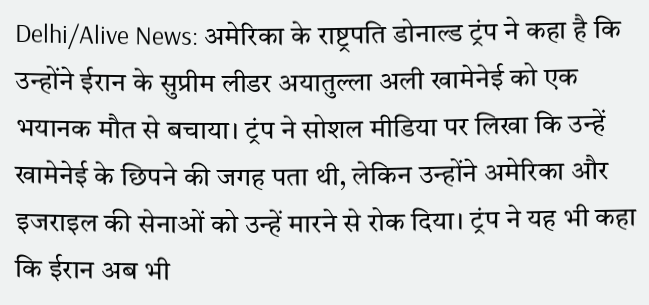Delhi/Alive News: अमेरिका के राष्ट्रपति डोनाल्ड ट्रंप ने कहा है कि उन्होंने ईरान के सुप्रीम लीडर अयातुल्ला अली खामेनेई को एक भयानक मौत से बचाया। ट्रंप ने सोशल मीडिया पर लिखा कि उन्हें खामेनेई के छिपने की जगह पता थी, लेकिन उन्होंने अमेरिका और इजराइल की सेनाओं को उन्हें मारने से रोक दिया। ट्रंप ने यह भी कहा कि ईरान अब भी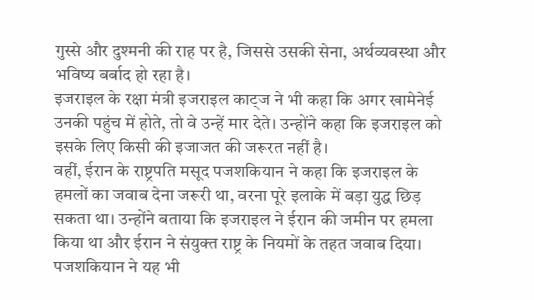गुस्से और दुश्मनी की राह पर है, जिससे उसकी सेना, अर्थव्यवस्था और भविष्य बर्बाद हो रहा है।
इजराइल के रक्षा मंत्री इजराइल काट्ज ने भी कहा कि अगर खामेनेई उनकी पहुंच में होते, तो वे उन्हें मार देते। उन्होंने कहा कि इजराइल को इसके लिए किसी की इजाजत की जरूरत नहीं है।
वहीं, ईरान के राष्ट्रपति मसूद पजशकियान ने कहा कि इजराइल के हमलों का जवाब देना जरूरी था, वरना पूरे इलाके में बड़ा युद्ध छिड़ सकता था। उन्होंने बताया कि इजराइल ने ईरान की जमीन पर हमला किया था और ईरान ने संयुक्त राष्ट्र के नियमों के तहत जवाब दिया।
पजशकियान ने यह भी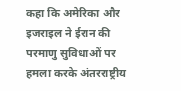कहा कि अमेरिका और इजराइल ने ईरान की परमाणु सुविधाओं पर हमला करके अंतरराष्ट्रीय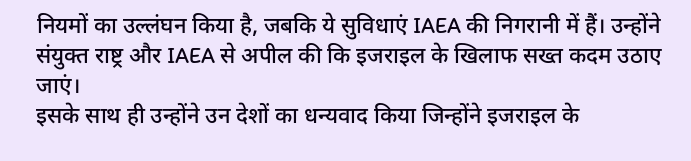नियमों का उल्लंघन किया है, जबकि ये सुविधाएं IAEA की निगरानी में हैं। उन्होंने संयुक्त राष्ट्र और IAEA से अपील की कि इजराइल के खिलाफ सख्त कदम उठाए जाएं।
इसके साथ ही उन्होंने उन देशों का धन्यवाद किया जिन्होंने इजराइल के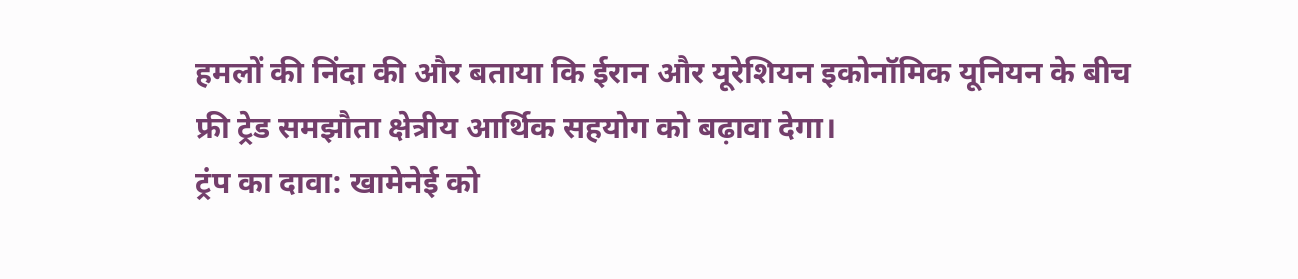हमलों की निंदा की और बताया कि ईरान और यूरेशियन इकोनॉमिक यूनियन के बीच फ्री ट्रेड समझौता क्षेत्रीय आर्थिक सहयोग को बढ़ावा देगा।
ट्रंप का दावा: खामेनेई को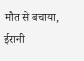मौत से बचाया, ईरानी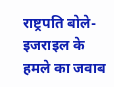राष्ट्रपति बोले- इजराइल के हमले का जवाब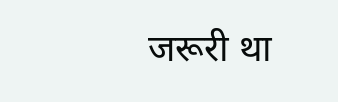जरूरी था